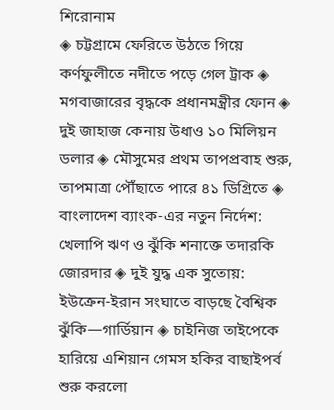শিরোনাম
◈ চট্টগ্রামে ফেরিতে উঠতে গিয়ে কর্ণফুলীতে নদীতে পড়ে গেল ট্রাক ◈ মগবাজারের বৃদ্ধকে প্রধানমন্ত্রীর ফোন ◈ দুই জাহাজ কেনায় উধাও ১০ মিলিয়ন ডলার ◈ মৌসুমের প্রথম তাপপ্রবাহ শুরু, তাপমাত্রা পৌঁছাতে পারে ৪১ ডিগ্রিতে ◈ বাংলাদেশ ব্যাংক-এর নতুন নির্দেশ: খেলাপি ঋণ ও ঝুঁকি শনাক্তে তদারকি জোরদার ◈ দুই যুদ্ধ এক সুতোয়: ইউক্রেন-ইরান সংঘাতে বাড়ছে বৈশ্বিক ঝুঁকি—গার্ডিয়ান ◈ চাই‌নিজ তাই‌পে‌কে হা‌রি‌য়ে এশিয়ান গেমস হকির বাছাইপর্ব শুরু কর‌লো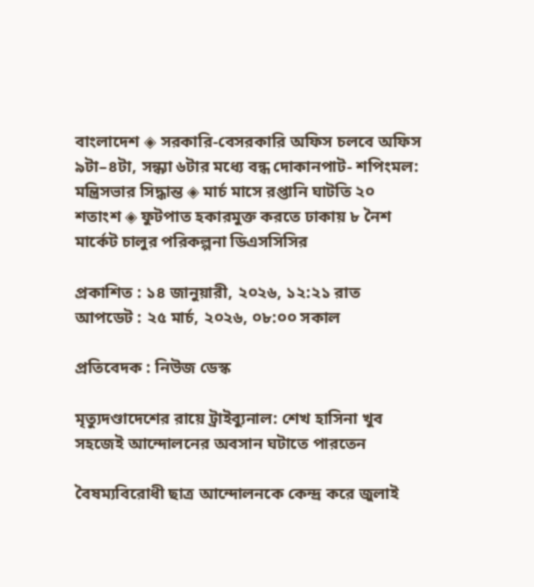বাংলাদেশ ◈ সরকারি-বেসরকারি অফিস চলবে অফিস ৯টা–৪টা, সন্ধ্যা ৬টার মধ্যে বন্ধ দোকানপাট- শপিংমল: মন্ত্রিসভার সিদ্ধান্ত ◈ মার্চ মাসে রপ্তানি ঘাটতি ২০ শতাংশ ◈ ফুটপাত হকারমুক্ত করতে ঢাকায় ৮ নৈশ মার্কেট চালুর পরিকল্পনা ডিএসসিসির

প্রকাশিত : ১৪ জানুয়ারী, ২০২৬, ১২:২১ রাত
আপডেট : ২৫ মার্চ, ২০২৬, ০৮:০০ সকাল

প্রতিবেদক : নিউজ ডেস্ক

মৃত্যুদণ্ডাদেশের রায়ে ট্রাইব্যুনাল: শেখ হাসিনা খুব সহজেই আন্দোলনের অবসান ঘটাতে পারতেন

বৈষম‍্যবিরোধী ছাত্র আন্দোলনকে কেন্দ্র করে জুলাই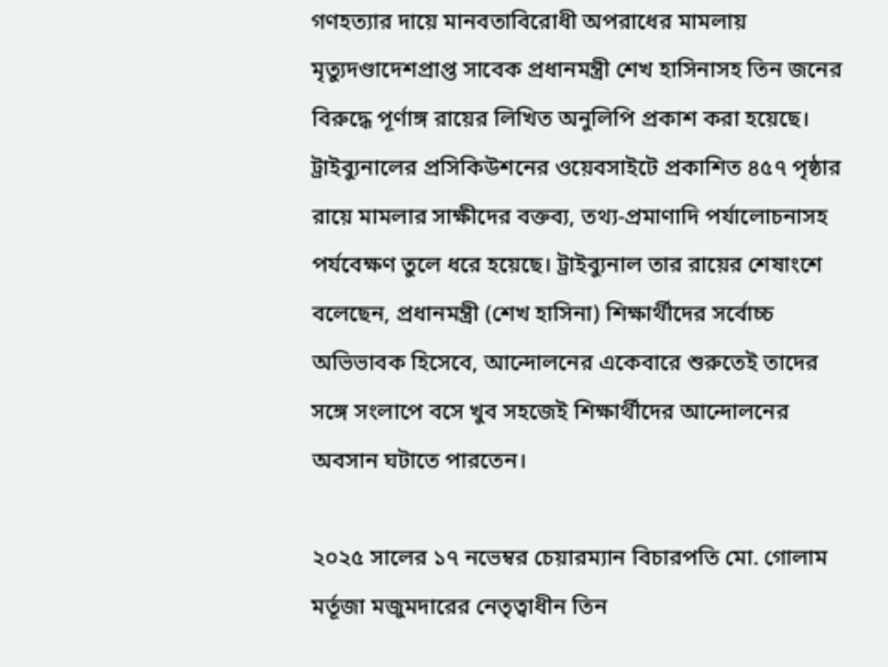গণহত্যার দায়ে মানবতাবিরোধী অপরাধের মামলায় মৃত‍্যুদণ্ডাদেশপ্রাপ্ত সাবেক প্রধানমন্ত্রী শেখ হাসিনাসহ তিন জনের বিরুদ্ধে পূর্ণাঙ্গ রায়ের লিখিত অনুলিপি প্রকাশ করা হয়েছে। ট্রাইব্যুনালের প্রসিকিউশনের ওয়েবসাইটে প্রকাশিত ৪৫৭ পৃষ্ঠার রায়ে মামলার সাক্ষীদের বক্তব্য, তথ্য-প্রমাণাদি পর্যালোচনাসহ পর্যবেক্ষণ তুলে ধরে হয়েছে। ট্রাইব্যুনাল তার রায়ের শেষাংশে বলেছেন, প্রধানমন্ত্রী (শেখ হাসিনা) শিক্ষার্থীদের সর্বোচ্চ অভিভাবক হিসেবে, আন্দোলনের একেবারে শুরুতেই তাদের সঙ্গে সংলাপে বসে খুব সহজেই শিক্ষার্থীদের আন্দোলনের অবসান ঘটাতে পারতেন।

২০২৫ সালের ১৭ নভেম্বর চেয়ারম্যান বিচারপতি মো. গোলাম মর্তূজা মজুমদারের নেতৃত্বাধীন তিন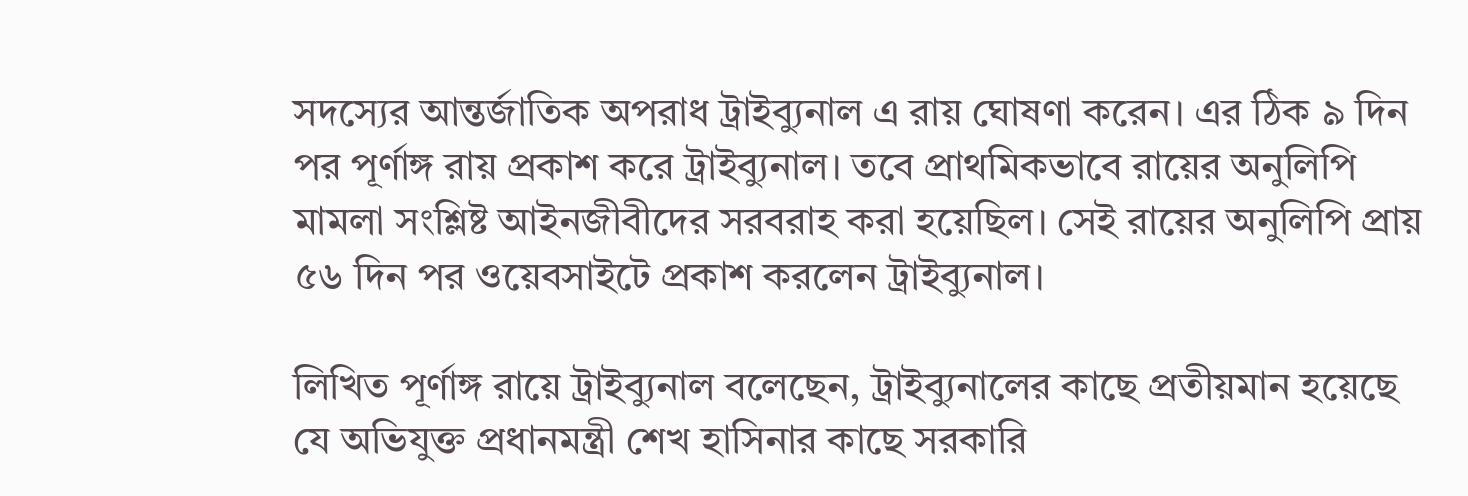সদস্যের আন্তর্জাতিক অপরাধ ট্রাইব্যুনাল এ রায় ঘোষণা করেন। এর ঠিক ৯ দিন পর পূর্ণাঙ্গ রায় প্রকাশ করে ট্রাইব্যুনাল। তবে প্রাথমিকভাবে রায়ের অনুলিপি মামলা সংশ্লিষ্ট আইনজীবীদের সরবরাহ করা হয়েছিল। সেই রায়ের অনুলিপি প্রায় ৫৬ দিন পর ওয়েবসাইটে প্রকাশ করলেন ট্রাইব্যুনাল।

লিখিত পূর্ণাঙ্গ রায়ে ট্রাইব্যুনাল বলেছেন, ট্রাইব্যুনালের কাছে প্রতীয়মান হয়েছে যে অভিযুক্ত প্রধানমন্ত্রী শেখ হাসিনার কাছে সরকারি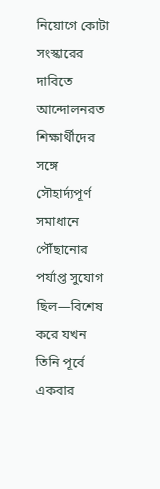নিয়োগে কোটা সংস্কারের দাবিতে আন্দোলনরত শিক্ষার্থীদের সঙ্গে সৌহার্দ্যপূর্ণ সমাধানে পৌঁছানোর পর্যাপ্ত সুযোগ ছিল—বিশেষ করে যখন তিনি পূর্বে একবার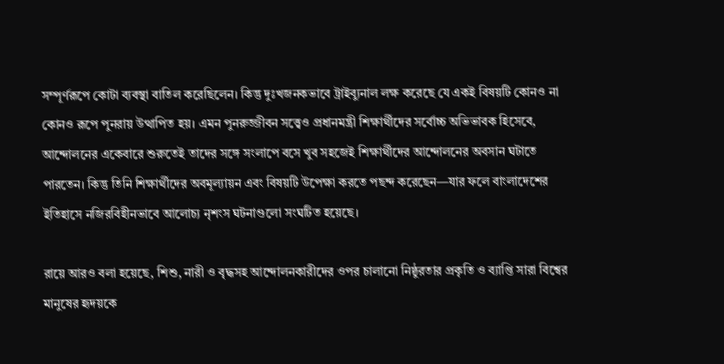সম্পূর্ণরূপে কোটা ব্যবস্থা বাতিল করেছিলেন। কিন্তু দুঃখজনকভাবে ট্রাইব্যুনাল লক্ষ করেছে যে একই বিষয়টি কোনও না কোনও রূপে পুনরায় উত্থাপিত হয়। এমন পুনরুজ্জীবন সত্ত্বেও প্রধানমন্ত্রী শিক্ষার্থীদের সর্বোচ্চ অভিভাবক হিসেবে, আন্দোলনের একেবারে শুরুতেই তাদের সঙ্গে সংলাপে বসে খুব সহজেই শিক্ষার্থীদের আন্দোলনের অবসান ঘটাতে পারতেন। কিন্তু তিনি শিক্ষার্থীদের অবমূল্যায়ন এবং বিষয়টি উপেক্ষা করতে পছন্দ করেছেন—যার ফলে বাংলাদেশের ইতিহাসে নজিরবিহীনভাবে আলোচ্য নৃশংস ঘটনাগুলো সংঘটিত হয়েছে।

রায়ে আরও বলা হয়েছে, শিশু, নারী ও বৃদ্ধসহ আন্দোলনকারীদের ওপর চালানো নিষ্ঠুরতার প্রকৃতি ও ব্যাপ্তি সারা বিশ্বের মানুষের হৃদয়কে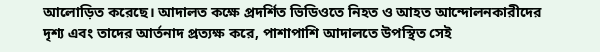আলোড়িত করেছে। আদালত কক্ষে প্রদর্শিত ভিডিওতে নিহত ও আহত আন্দোলনকারীদের দৃশ্য এবং তাদের আর্তনাদ প্রত্যক্ষ করে, পাশাপাশি আদালতে উপস্থিত সেই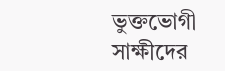ভুক্তভোগী সাক্ষীদের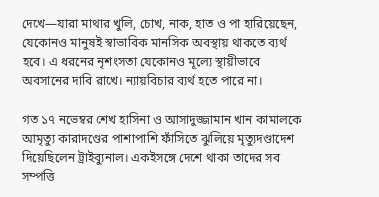দেখে—যারা মাথার খুলি, চোখ, নাক, হাত ও পা হারিয়েছেন, যেকোনও মানুষই স্বাভাবিক মানসিক অবস্থায় থাকতে ব্যর্থ হবে। এ ধরনের নৃশংসতা যেকোনও মূল্যে স্থায়ীভাবে অবসানের দাবি রাখে। ন্যায়বিচার ব্যর্থ হতে পারে না।

গত ১৭ নভেম্বর শেখ হাসিনা ও আসাদুজ্জামান খান কামালকে আমৃত্যু কারাদণ্ডের পাশাপাশি ফাঁসিতে ঝুলিয়ে মৃত্যুদণ্ডাদেশ দিয়েছিলেন ট্রাইব্যুনাল। একইসঙ্গে দেশে থাকা তাদের সব সম্পত্তি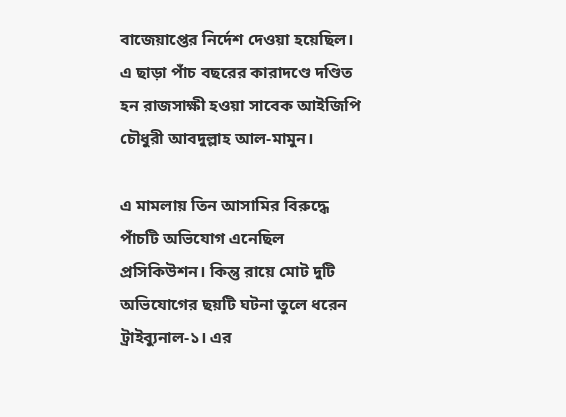বাজেয়াপ্তের নির্দেশ দেওয়া হয়েছিল। এ ছাড়া পাঁচ বছরের কারাদণ্ডে দণ্ডিত হন রাজসাক্ষী হওয়া সাবেক আইজিপি চৌধুরী আবদুল্লাহ আল-মামুন।

এ মামলায় তিন আসামির বিরুদ্ধে পাঁচটি অভিযোগ এনেছিল প্রসিকিউশন। কিন্তু রায়ে মোট দুটি অভিযোগের ছয়টি ঘটনা তুলে ধরেন ট্রাইব্যুনাল-১। এর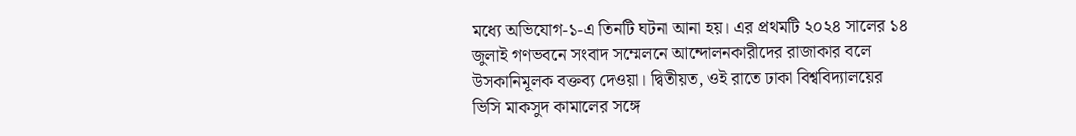মধ্যে অভিযোগ-১-এ তিনটি ঘটনা আনা হয়। এর প্রথমটি ২০২৪ সালের ১৪ জুলাই গণভবনে সংবাদ সম্মেলনে আন্দোলনকারীদের রাজাকার বলে উসকানিমূলক বক্তব্য দেওয়া। দ্বিতীয়ত, ওই রাতে ঢাকা বিশ্ববিদ্যালয়ের ভিসি মাকসুদ কামালের সঙ্গে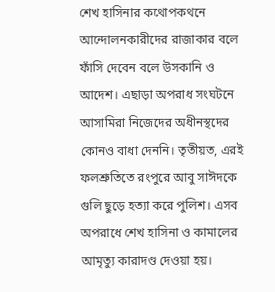শেখ হাসিনার কথোপকথনে আন্দোলনকারীদের রাজাকার বলে ফাঁসি দেবেন বলে উসকানি ও আদেশ। এছাড়া অপরাধ সংঘটনে আসামিরা নিজেদের অধীনস্থদের কোনও বাধা দেননি। তৃতীয়ত, এরই ফলশ্রুতিতে রংপুরে আবু সাঈদকে গুলি ছুড়ে হত্যা করে পুলিশ। এসব অপরাধে শেখ হাসিনা ও কামালের আমৃত্যু কারাদণ্ড দেওয়া হয়।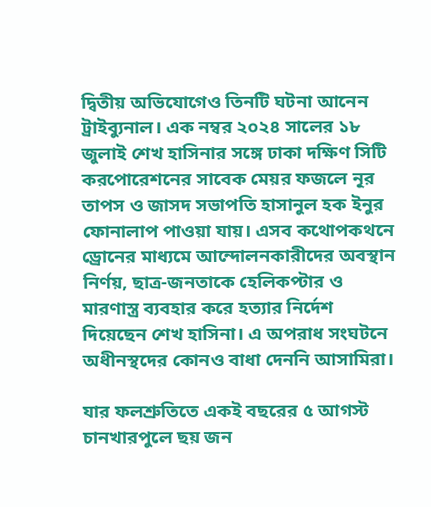দ্বিতীয় অভিযোগেও তিনটি ঘটনা আনেন ট্রাইব্যুনাল। এক নম্বর ২০২৪ সালের ১৮ জুলাই শেখ হাসিনার সঙ্গে ঢাকা দক্ষিণ সিটি করপোরেশনের সাবেক মেয়র ফজলে নূর তাপস ও জাসদ সভাপতি হাসানুল হক ইনুর ফোনালাপ পাওয়া যায়। এসব কথোপকথনে ড্রোনের মাধ্যমে আন্দোলনকারীদের অবস্থান নির্ণয়, ছাত্র-জনতাকে হেলিকপ্টার ও মারণাস্ত্র ব্যবহার করে হত্যার নির্দেশ দিয়েছেন শেখ হাসিনা। এ অপরাধ সংঘটনে অধীনস্থদের কোনও বাধা দেননি আসামিরা।

যার ফলশ্রুতিতে একই বছরের ৫ আগস্ট চানখারপুলে ছয় জন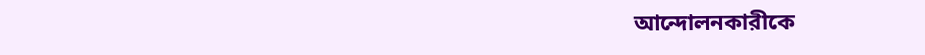আন্দোলনকারীকে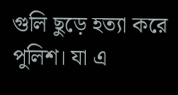গুলি ছুড়ে হত্যা করে পুলিশ। যা এ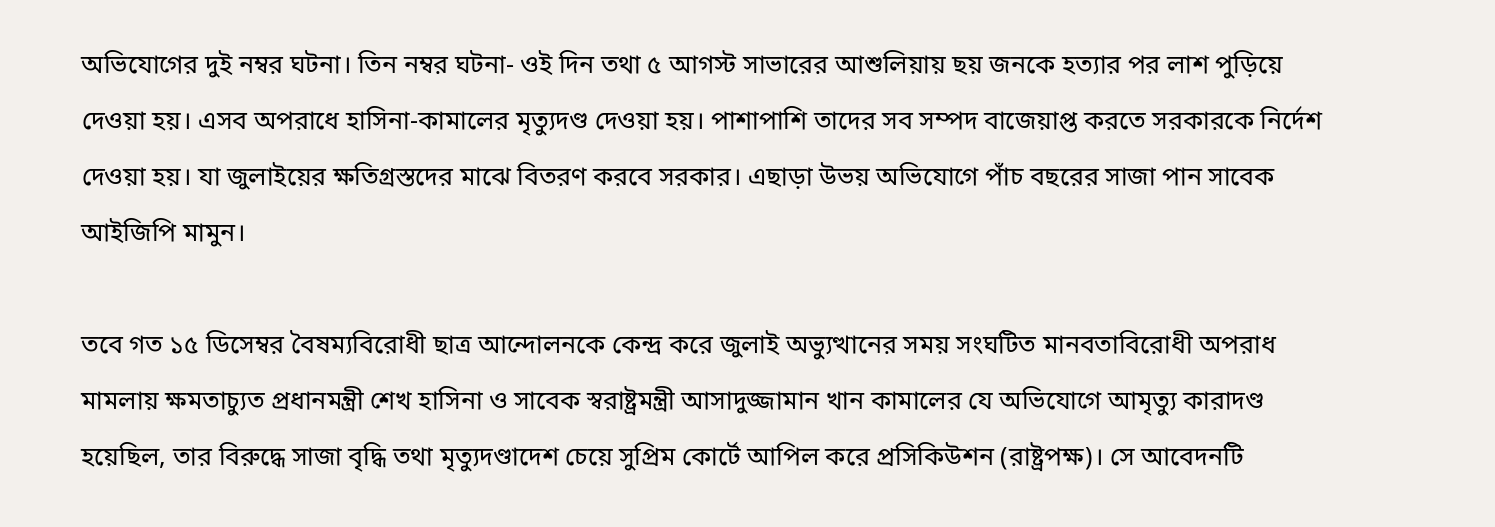অভিযোগের দুই নম্বর ঘটনা। তিন নম্বর ঘটনা- ওই দিন তথা ৫ আগস্ট সাভারের আশুলিয়ায় ছয় জনকে হত্যার পর লাশ পুড়িয়ে দেওয়া হয়। এসব অপরাধে হাসিনা-কামালের মৃত্যুদণ্ড দেওয়া হয়। পাশাপাশি তাদের সব সম্পদ বাজেয়াপ্ত করতে সরকারকে নির্দেশ দেওয়া হয়। যা জুলাইয়ের ক্ষতিগ্রস্তদের মাঝে বিতরণ করবে সরকার। এছাড়া উভয় অভিযোগে পাঁচ বছরের সাজা পান সাবেক আইজিপি মামুন।

তবে গত ১৫ ডিসেম্বর বৈষম‍্যবিরোধী ছাত্র আন্দোলনকে কেন্দ্র করে জুলাই অভ্যুত্থানের সময় সংঘটিত মানবতাবিরোধী অপরাধ মামলায় ক্ষমতাচ্যুত প্রধানমন্ত্রী শেখ হাসিনা ও সাবেক স্বরাষ্ট্রমন্ত্রী আসাদুজ্জামান খান কামালের যে অভিযোগে আমৃত্যু কারাদণ্ড হয়েছিল, তার বিরুদ্ধে সাজা বৃদ্ধি তথা মৃত্যুদণ্ডাদেশ চেয়ে সুপ্রিম কোর্টে আপিল করে প্রসিকিউশন (রাষ্ট্রপক্ষ)। সে আবেদনটি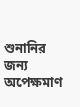শুনানির জন্য অপেক্ষমাণ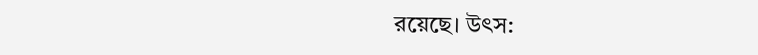রয়েছে। উৎস: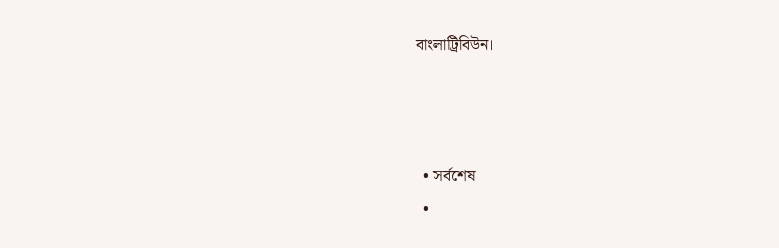বাংলাট্রিবিউন।



  • সর্বশেষ
  •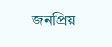জনপ্রিয়